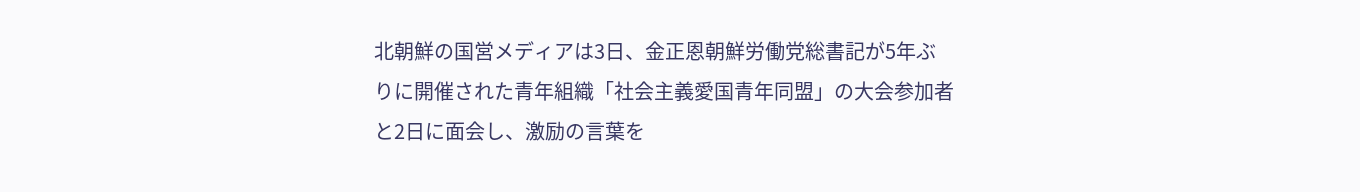北朝鮮の国営メディアは3日、金正恩朝鮮労働党総書記が5年ぶりに開催された青年組織「社会主義愛国青年同盟」の大会参加者と2日に面会し、激励の言葉を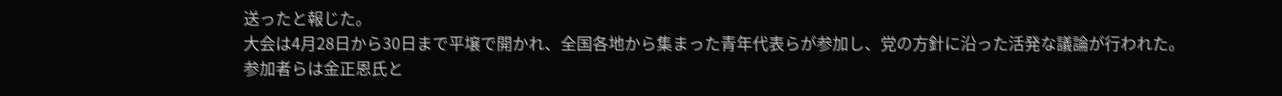送ったと報じた。
大会は4月28日から30日まで平壌で開かれ、全国各地から集まった青年代表らが参加し、党の方針に沿った活発な議論が行われた。
参加者らは金正恩氏と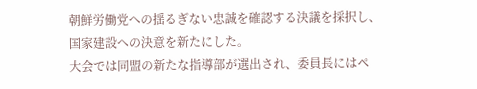朝鮮労働党への揺るぎない忠誠を確認する決議を採択し、国家建設への決意を新たにした。
大会では同盟の新たな指導部が選出され、委員長にはペ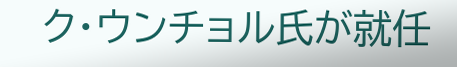ク・ウンチョル氏が就任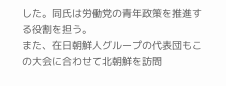した。同氏は労働党の青年政策を推進する役割を担う。
また、在日朝鮮人グループの代表団もこの大会に合わせて北朝鮮を訪問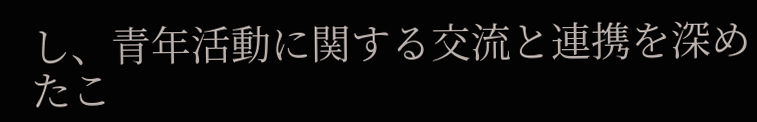し、青年活動に関する交流と連携を深めたこ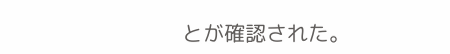とが確認された。